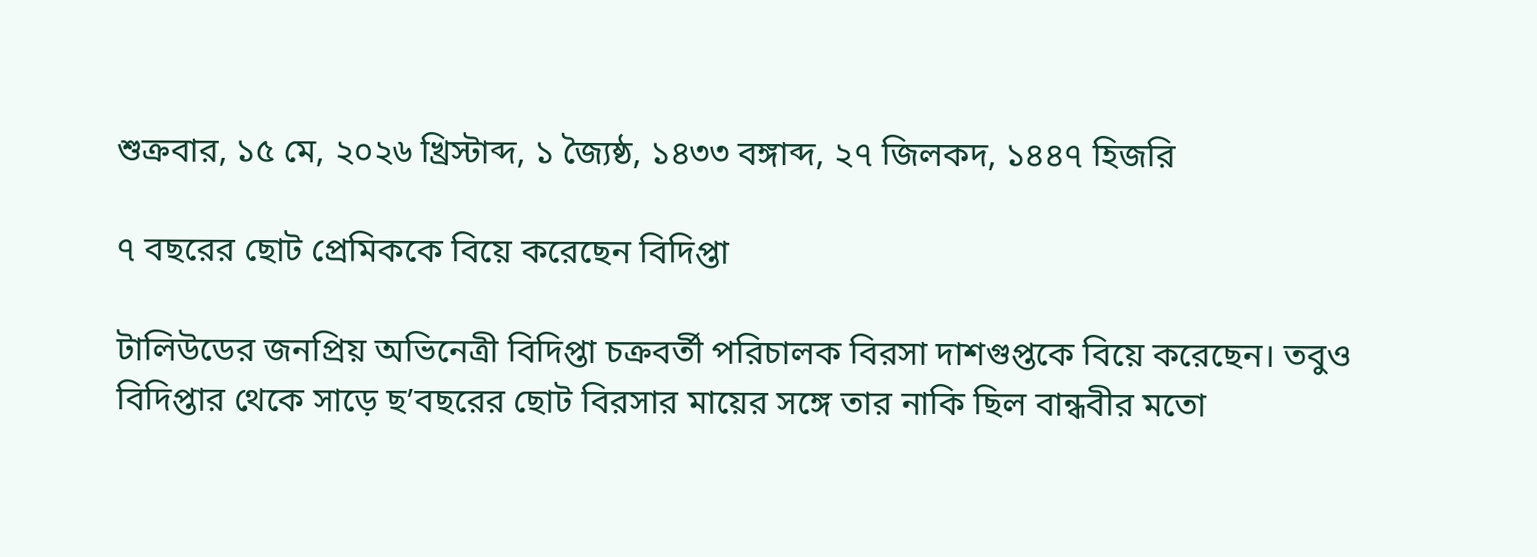শুক্রবার, ১৫ মে, ২০২৬ খ্রিস্টাব্দ, ১ জ্যৈষ্ঠ, ১৪৩৩ বঙ্গাব্দ, ২৭ জিলকদ, ১৪৪৭ হিজরি

৭ বছরের ছোট প্রেমিককে বিয়ে করেছেন বিদিপ্তা

টালিউডের জনপ্রিয় অভিনেত্রী বিদিপ্তা চক্রবর্তী পরিচালক বিরসা দাশগুপ্তকে বিয়ে করেছেন। তবুও বিদিপ্তার থেকে সাড়ে ছ’বছরের ছোট বিরসার মায়ের সঙ্গে তার নাকি ছিল বান্ধবীর মতো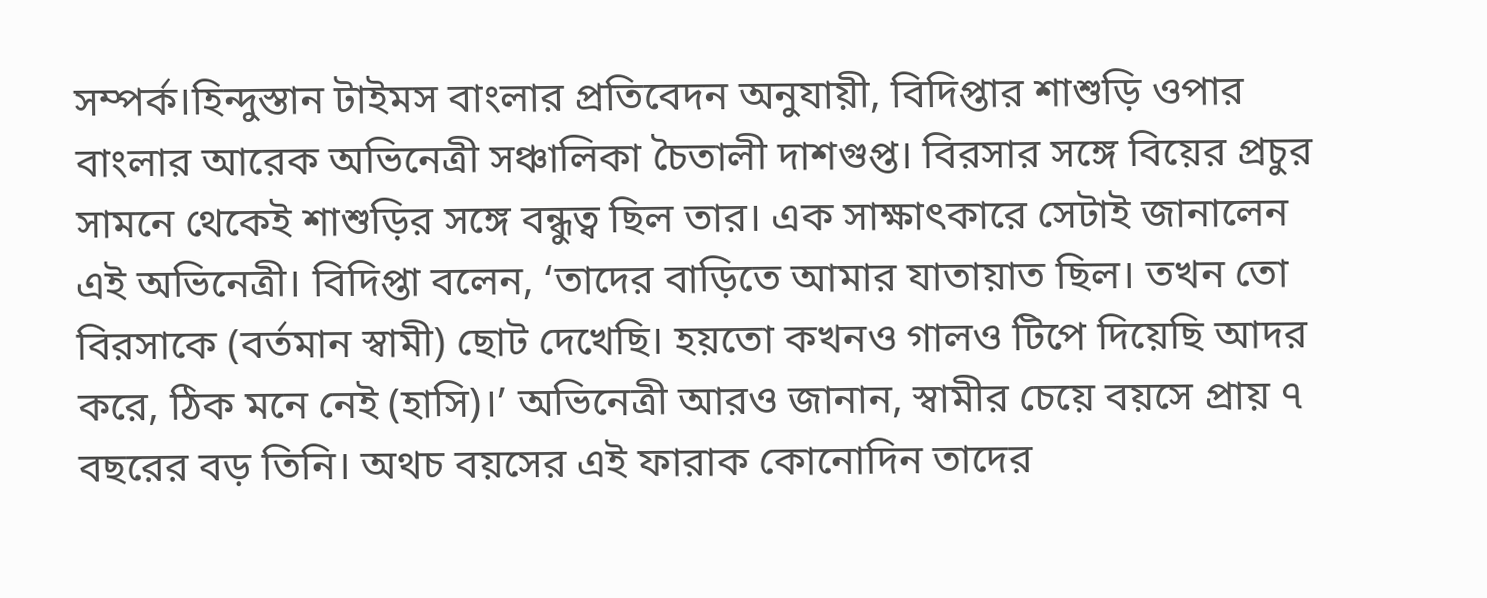সম্পর্ক।হিন্দুস্তান টাইমস বাংলার প্রতিবেদন অনুযায়ী, বিদিপ্তার শাশুড়ি ওপার বাংলার আরেক অভিনেত্রী সঞ্চালিকা চৈতালী দাশগুপ্ত। বিরসার সঙ্গে বিয়ের প্রচুর সামনে থেকেই শাশুড়ির সঙ্গে বন্ধুত্ব ছিল তার। এক সাক্ষাৎকারে সেটাই জানালেন এই অভিনেত্রী। বিদিপ্তা বলেন, ‘তাদের বাড়িতে আমার যাতায়াত ছিল। তখন তো বিরসাকে (বর্তমান স্বামী) ছোট দেখেছি। হয়তো কখনও গালও টিপে দিয়েছি আদর করে, ঠিক মনে নেই (হাসি)।’ অভিনেত্রী আরও জানান, স্বামীর চেয়ে বয়সে প্রায় ৭ বছরের বড় তিনি। অথচ বয়সের এই ফারাক কোনোদিন তাদের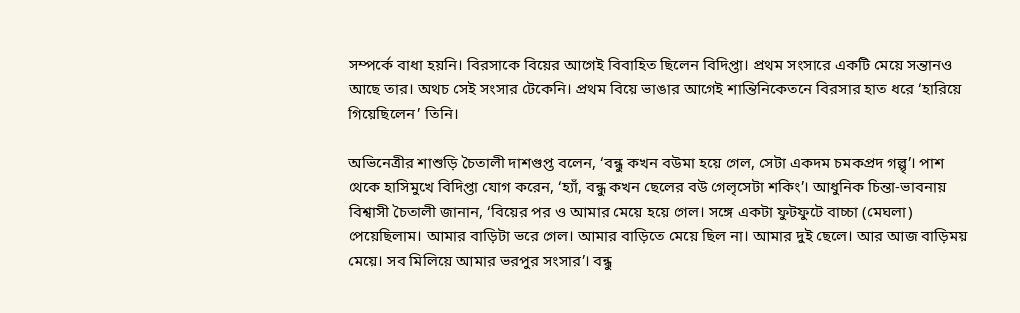সম্পর্কে বাধা হয়নি। বিরসাকে বিয়ের আগেই বিবাহিত ছিলেন বিদিপ্তা। প্রথম সংসারে একটি মেয়ে সন্তানও আছে তার। অথচ সেই সংসার টেকেনি। প্রথম বিয়ে ভাঙার আগেই শান্তিনিকেতনে বিরসার হাত ধরে ‘হারিয়ে গিয়েছিলেন’ তিনি।

অভিনেত্রীর শাশুড়ি চৈতালী দাশগুপ্ত বলেন, ‘বন্ধু কখন বউমা হয়ে গেল, সেটা একদম চমকপ্রদ গল্পৃ’। পাশ থেকে হাসিমুখে বিদিপ্তা যোগ করেন, ‘হ্যাঁ, বন্ধু কখন ছেলের বউ গেলৃসেটা শকিং’। আধুনিক চিন্তা-ভাবনায় বিশ্বাসী চৈতালী জানান, ‘বিয়ের পর ও আমার মেয়ে হয়ে গেল। সঙ্গে একটা ফুটফুটে বাচ্চা (মেঘলা) পেয়েছিলাম। আমার বাড়িটা ভরে গেল। আমার বাড়িতে মেয়ে ছিল না। আমার দুই ছেলে। আর আজ বাড়িময় মেয়ে। সব মিলিয়ে আমার ভরপুর সংসার’। বন্ধু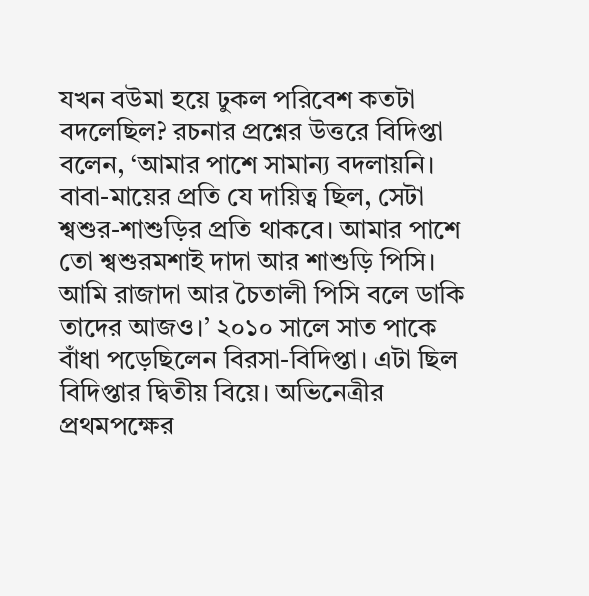যখন বউমা হয়ে ঢুকল পরিবেশ কতটা বদলেছিল? রচনার প্রশ্নের উত্তরে বিদিপ্তা বলেন, ‘আমার পাশে সামান্য বদলায়নি। বাবা-মায়ের প্রতি যে দায়িত্ব ছিল, সেটা শ্বশুর-শাশুড়ির প্রতি থাকবে। আমার পাশে তো শ্বশুরমশাই দাদা আর শাশুড়ি পিসি। আমি রাজাদা আর চৈতালী পিসি বলে ডাকি তাদের আজও।’ ২০১০ সালে সাত পাকে বাঁধা পড়েছিলেন বিরসা-বিদিপ্তা। এটা ছিল বিদিপ্তার দ্বিতীয় বিয়ে। অভিনেত্রীর প্রথমপক্ষের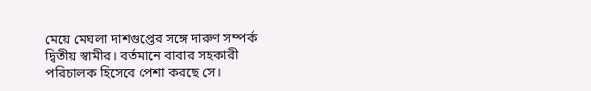মেয়ে মেঘলা দাশগুপ্তের সঙ্গে দারুণ সম্পর্ক দ্বিতীয় স্বামীর। বর্তমানে বাবার সহকারী পরিচালক হিসেবে পেশা করছে সে।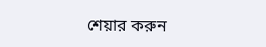শেয়ার করুন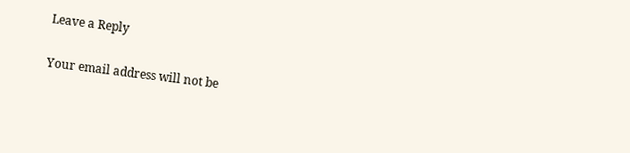Leave a Reply

Your email address will not be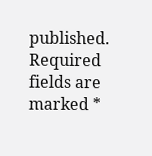published. Required fields are marked *